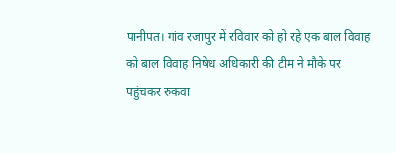पानीपत। गांव रजापुर में रविवार को हो रहे एक बाल विवाह को बाल विवाह निषेध अधिकारी की टीम ने मौके पर पहुंचकर रुकवा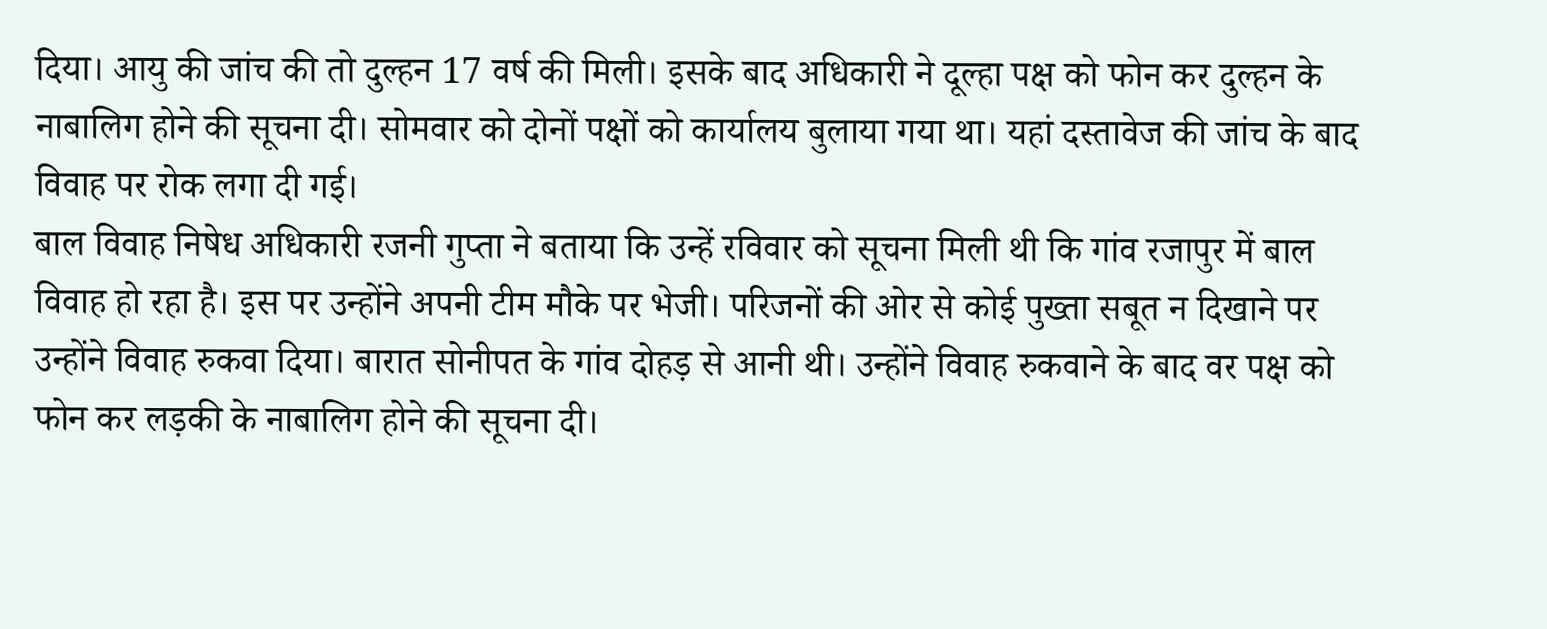दिया। आयु की जांच की तो दुल्हन 17 वर्ष की मिली। इसके बाद अधिकारी ने दूल्हा पक्ष को फोन कर दुल्हन के नाबालिग होने की सूचना दी। सोमवार को दोनों पक्षों को कार्यालय बुलाया गया था। यहां दस्तावेज की जांच के बाद विवाह पर रोक लगा दी गई।
बाल विवाह निषेध अधिकारी रजनी गुप्ता ने बताया कि उन्हें रविवार को सूचना मिली थी कि गांव रजापुर में बाल विवाह हो रहा है। इस पर उन्होंने अपनी टीम मौके पर भेजी। परिजनों की ओर से कोई पुख्ता सबूत न दिखाने पर उन्होंने विवाह रुकवा दिया। बारात सोनीपत के गांव दोहड़ से आनी थी। उन्होंने विवाह रुकवाने के बाद वर पक्ष को फोन कर लड़की के नाबालिग होने की सूचना दी।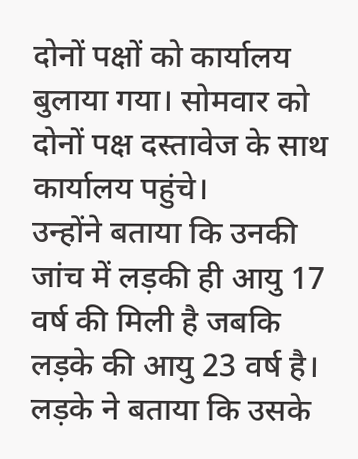दोनों पक्षों को कार्यालय बुलाया गया। सोमवार को दोनों पक्ष दस्तावेज के साथ कार्यालय पहुंचे।
उन्होंने बताया कि उनकी जांच में लड़की ही आयु 17 वर्ष की मिली है जबकि लड़के की आयु 23 वर्ष है। लड़के ने बताया कि उसके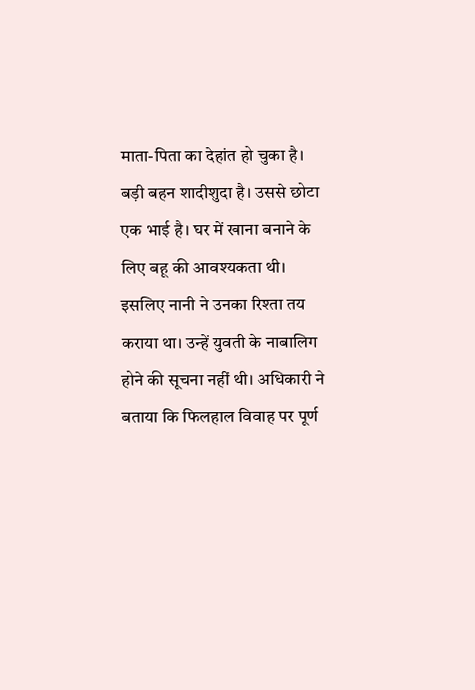माता-पिता का देहांत हो चुका है। बड़ी बहन शादीशुदा है। उससे छोटा एक भाई है। घर में खाना बनाने के लिए बहू की आवश्यकता थी। इसलिए नानी ने उनका रिश्ता तय कराया था। उन्हें युवती के नाबालिग होने की सूचना नहीं थी। अधिकारी ने बताया कि फिलहाल विवाह पर पूर्ण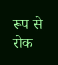रूप से रोक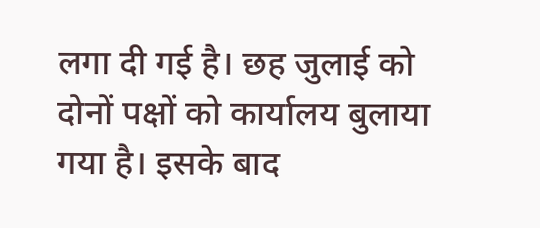लगा दी गई है। छह जुलाई को दोनों पक्षों को कार्यालय बुलाया गया है। इसके बाद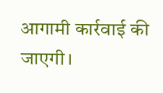आगामी कार्रवाई की जाएगी।